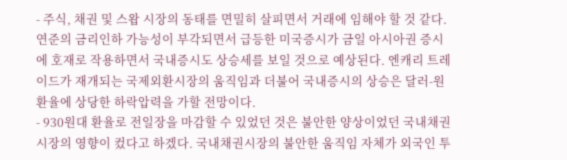- 주식, 채권 및 스왑 시장의 동태를 면밀히 살피면서 거래에 임해야 할 것 같다. 연준의 금리인하 가능성이 부각되면서 급등한 미국증시가 금일 아시아권 증시에 호재로 작용하면서 국내증시도 상승세를 보일 것으로 예상된다. 엔캐리 트레이드가 재개되는 국제외환시장의 움직임과 더불어 국내증시의 상승은 달러-원 환율에 상당한 하락압력을 가할 전망이다.
- 930원대 환율로 전일장을 마감할 수 있었던 것은 불안한 양상이었던 국내채권시장의 영향이 컸다고 하겠다. 국내채권시장의 불안한 움직임 자체가 외국인 투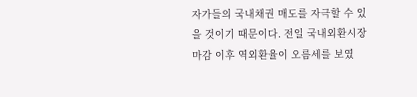자가들의 국내채권 매도를 자극할 수 있을 것이기 때문이다. 전일 국내외환시장 마감 이후 역외환율이 오름세를 보였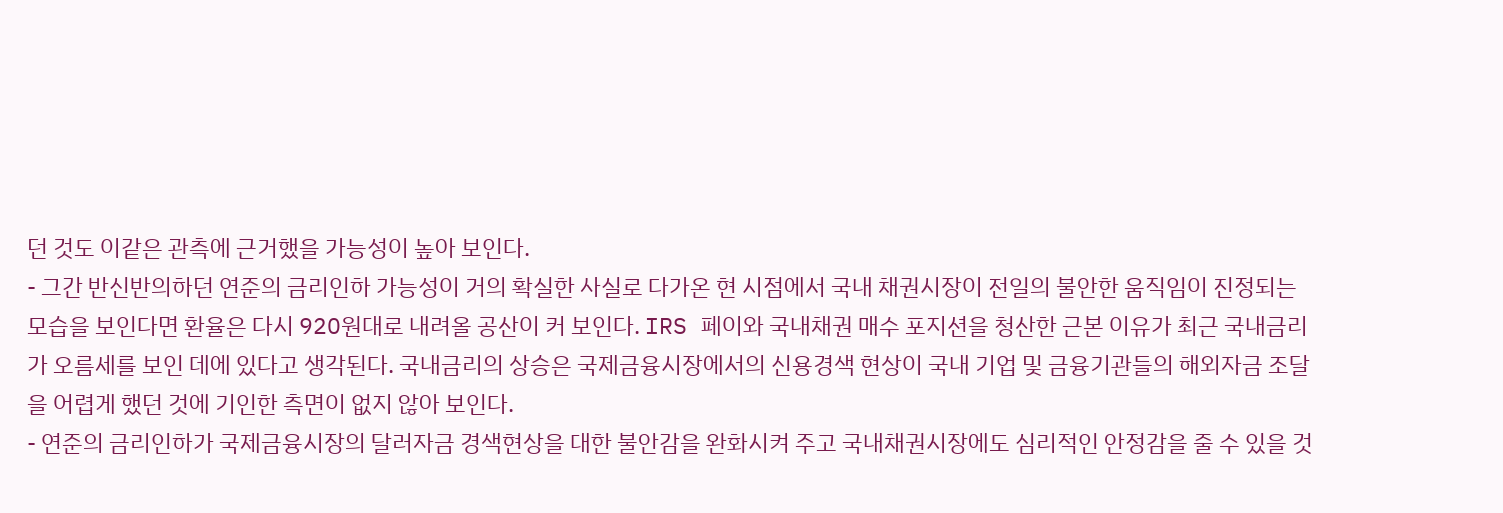던 것도 이같은 관측에 근거했을 가능성이 높아 보인다.
- 그간 반신반의하던 연준의 금리인하 가능성이 거의 확실한 사실로 다가온 현 시점에서 국내 채권시장이 전일의 불안한 움직임이 진정되는 모습을 보인다면 환율은 다시 920원대로 내려올 공산이 커 보인다. IRS 페이와 국내채권 매수 포지션을 청산한 근본 이유가 최근 국내금리가 오름세를 보인 데에 있다고 생각된다. 국내금리의 상승은 국제금융시장에서의 신용경색 현상이 국내 기업 및 금융기관들의 해외자금 조달을 어렵게 했던 것에 기인한 측면이 없지 않아 보인다.
- 연준의 금리인하가 국제금융시장의 달러자금 경색현상을 대한 불안감을 완화시켜 주고 국내채권시장에도 심리적인 안정감을 줄 수 있을 것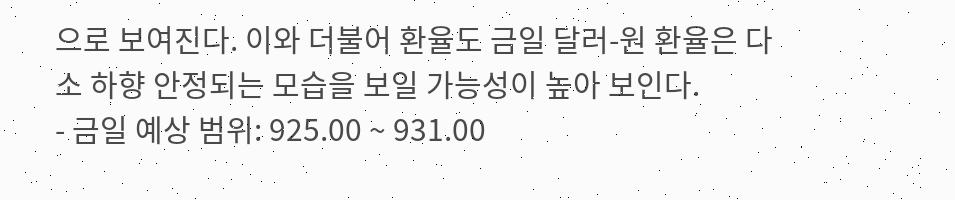으로 보여진다. 이와 더불어 환율도 금일 달러-원 환율은 다소 하향 안정되는 모습을 보일 가능성이 높아 보인다.
- 금일 예상 범위: 925.00 ~ 931.00